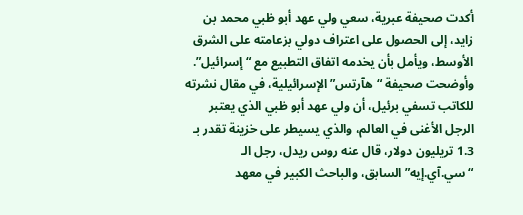أكدت صحيفة عبرية، سعي ولي عهد أبو ظبي محمد بن زايد، إلى الحصول على اعتراف دولي بزعامته على الشرق الأوسط، ويأمل بأن يخدمه اتفاق التطبيع مع “إسرائيل”.
وأوضحت صحيفة “هآرتس” الإسرائيلية، في مقال نشرته للكاتب تسفي برئيل، أن ولي عهد أبو ظبي الذي يعتبر الرجل الأغنى في العالم، والذي يسيطر على خزينة تقدر بـ 1.3 تريليون دولار، قال عنه روس ريدل، رجل الـ “سي.آي.إيه” السابق، والباحث الكبير في معهد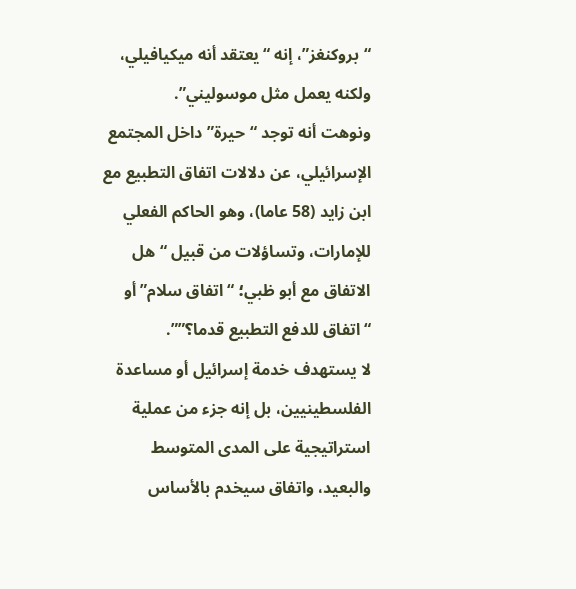“بروكنغز”، إنه “يعتقد أنه ميكيافيلي، ولكنه يعمل مثل موسوليني”.
ونوهت أنه توجد “حيرة” داخل المجتمع الإسرائيلي، عن دلالات اتفاق التطبيع مع ابن زايد (58 عاما)، وهو الحاكم الفعلي للإمارات، وتساؤلات من قبيل “هل الاتفاق مع أبو ظبي؛ “اتفاق سلام” أو “اتفاق للدفع التطبيع قدما؟””.
لا يستهدف خدمة إسرائيل أو مساعدة الفلسطينيين، بل إنه جزء من عملية استراتيجية على المدى المتوسط والبعيد، واتفاق سيخدم بالأساس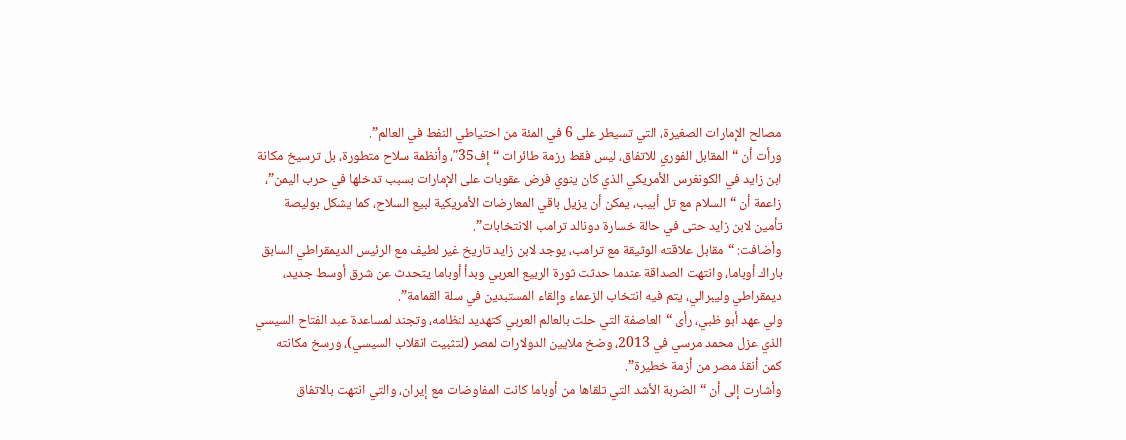مصالح الإمارات الصغيرة، التي تسيطر على 6 في المئة من احتياطي النفط في العالم”.
ورأت أن “المقابل الفوري للاتفاق، ليس فقط رزمة طائرات “إف35″، وأنظمة سلاح متطورة، بل ترسيخ مكانة ابن زايد في الكونغرس الأمريكي الذي كان ينوي فرض عقوبات على الإمارات بسبب تدخلها في حرب اليمن”، زاعمة أن “السلام مع تل أبيب، يمكن أن يزيل باقي المعارضات الأمريكية لبيع السلاح، كما يشكل بوليصة تأمين لابن زايد حتى في حالة خسارة دونالد ترامب الانتخابات”.
وأضافت: “مقابل علاقته الوثيقة مع ترامب، يوجد لابن زايد تاريخ غير لطيف مع الرئيس الديمقراطي السابق باراك أوباما، وانتهت الصداقة عندما حدثت ثورة الربيع العربي وبدأ أوباما يتحدث عن شرق أوسط جديد، ديمقراطي وليبرالي، يتم فيه انتخاب الزعماء وإلقاء المستبدين في سلة القمامة”.
ولي عهد أبو ظبي، رأى “العاصفة التي حلت بالعالم العربي كتهديد لنظامه، وتجند لمساعدة عبد الفتاح السيسي الذي عزل محمد مرسي في 2013، وضخ ملايين الدولارات لمصر (لتثبيت انقلاب السيسي)، ورسخ مكانته كمن أنقذ مصر من أزمة خطيرة”.
وأشارت إلى أن “الضربة الأشد التي تلقاها من أوباما كانت المفاوضات مع إيران، والتي انتهت بالاتفاق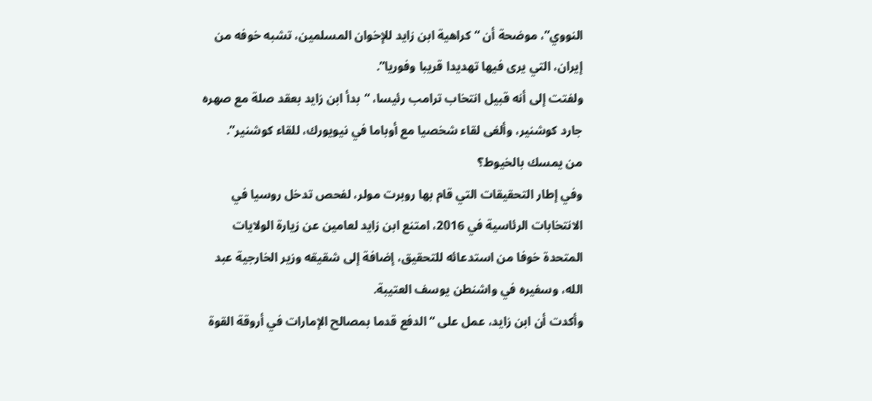النووي”، موضحة أن “كراهية ابن زايد للإخوان المسلمين، تشبه خوفه من إيران، التي يرى فيها تهديدا قريبا وفوريا”.
ولفتت إلى أنه قبيل انتخاب ترامب رئيسا، “بدأ ابن زايد بعقد صلة مع صهره جارد كوشنير، وألغى لقاء شخصيا مع أوباما في نيويورك، للقاء كوشنير”.
من يمسك بالخيوط؟
وفي إطار التحقيقات التي قام بها روبرت مولر، لفحص تدخل روسيا في الانتخابات الرئاسية في 2016، امتنع ابن زايد لعامين عن زيارة الولايات المتحدة خوفا من استدعائه للتحقيق، إضافة إلى شقيقه وزير الخارجية عبد الله، وسفيره في واشنطن يوسف العتيبة.
وأكدت أن ابن زايد، عمل على “الدفع قدما بمصالح الإمارات في أروقة القوة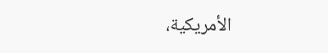الأمريكية،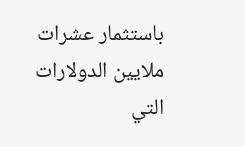باستثمار عشرات ملايين الدولارات التي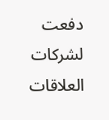دفعت لشركات العلاقات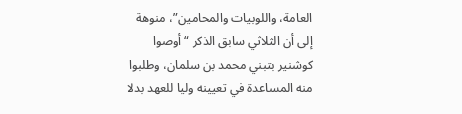العامة، واللوبيات والمحامين”، منوهة إلى أن الثلاثي سابق الذكر “أوصوا كوشنير بتبني محمد بن سلمان، وطلبوا منه المساعدة في تعيينه وليا للعهد بدلا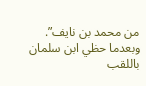من محمد بن نايف”.
وبعدما حظي ابن سلمان باللقب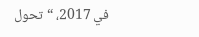في 2017، “تحول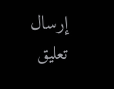إرسال تعليق